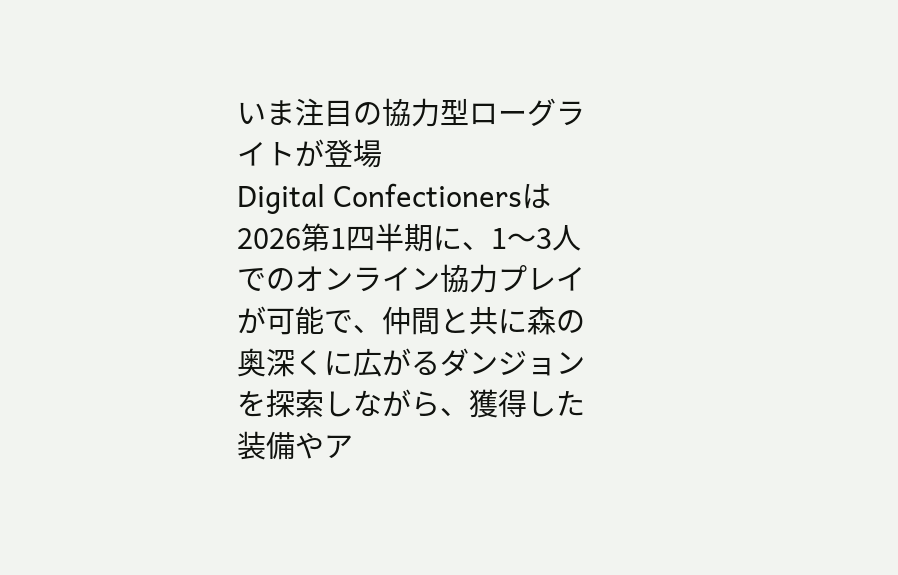いま注目の協力型ローグライトが登場
Digital Confectionersは2026第1四半期に、1〜3人でのオンライン協力プレイが可能で、仲間と共に森の奥深くに広がるダンジョンを探索しながら、獲得した装備やア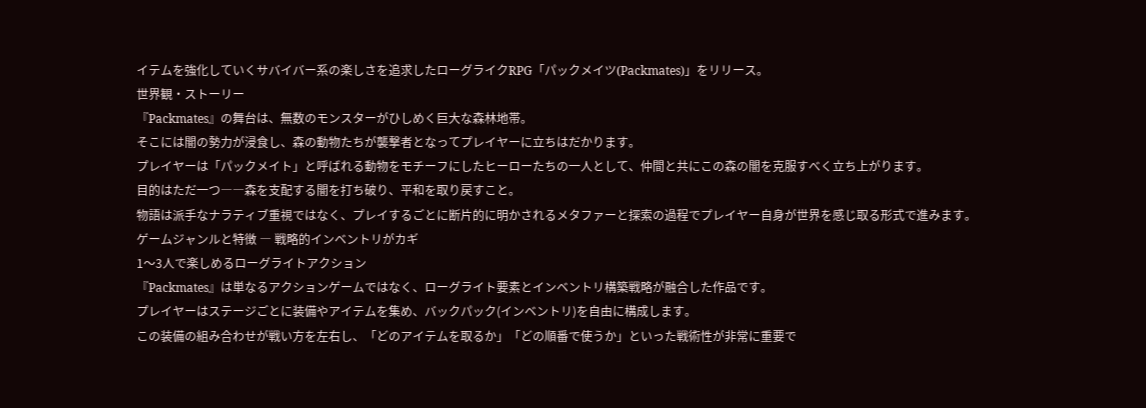イテムを強化していくサバイバー系の楽しさを追求したローグライクRPG「パックメイツ(Packmates)」をリリース。
世界観・ストーリー
『Packmates』の舞台は、無数のモンスターがひしめく巨大な森林地帯。
そこには闇の勢力が浸食し、森の動物たちが襲撃者となってプレイヤーに立ちはだかります。
プレイヤーは「パックメイト」と呼ばれる動物をモチーフにしたヒーローたちの一人として、仲間と共にこの森の闇を克服すべく立ち上がります。
目的はただ一つ――森を支配する闇を打ち破り、平和を取り戻すこと。
物語は派手なナラティブ重視ではなく、プレイするごとに断片的に明かされるメタファーと探索の過程でプレイヤー自身が世界を感じ取る形式で進みます。
ゲームジャンルと特徴 ― 戦略的インベントリがカギ
1〜3人で楽しめるローグライトアクション
『Packmates』は単なるアクションゲームではなく、ローグライト要素とインベントリ構築戦略が融合した作品です。
プレイヤーはステージごとに装備やアイテムを集め、バックパック(インベントリ)を自由に構成します。
この装備の組み合わせが戦い方を左右し、「どのアイテムを取るか」「どの順番で使うか」といった戦術性が非常に重要で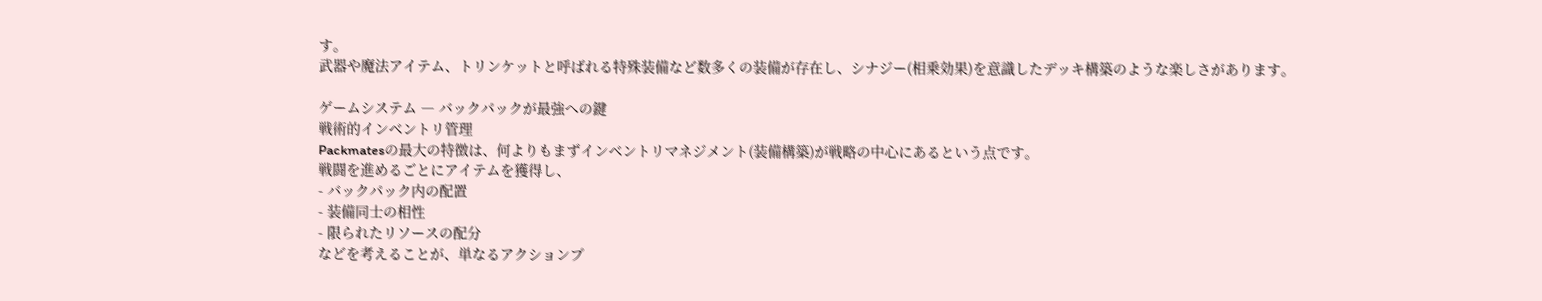す。
武器や魔法アイテム、トリンケットと呼ばれる特殊装備など数多くの装備が存在し、シナジー(相乗効果)を意識したデッキ構築のような楽しさがあります。

ゲームシステム ― バックパックが最強への鍵
戦術的インベントリ管理
Packmatesの最大の特徴は、何よりもまずインベントリマネジメント(装備構築)が戦略の中心にあるという点です。
戦闘を進めるごとにアイテムを獲得し、
- バックパック内の配置
- 装備同士の相性
- 限られたリソースの配分
などを考えることが、単なるアクションプ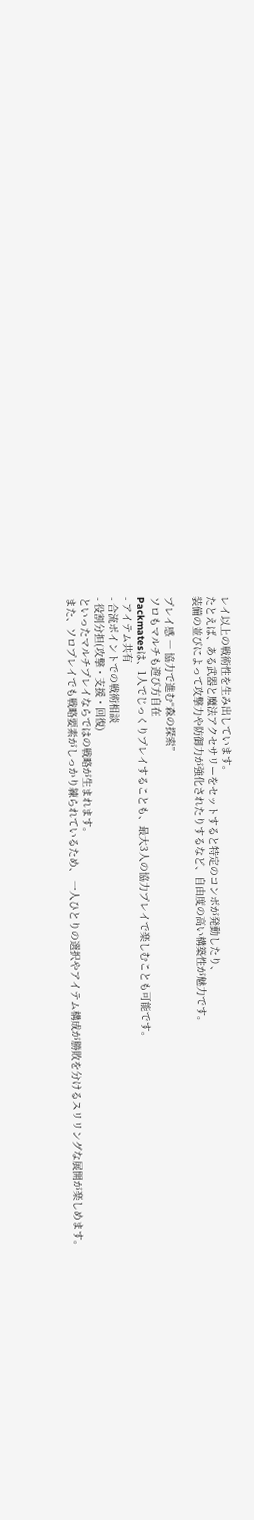レイ以上の戦術性を生み出しています。
たとえば、ある武器と魔法アクセサリーをセットすると特定のコンボが発動したり、
装備の並びによって攻撃力や防御力が強化されたりするなど、自由度の高い構築性が魅力です。

プレイ感 ― 協力で進む“森の探索”
ソロもマルチも遊び方自在
Packmatesは、1人でじっくりプレイすることも、最大3人の協力プレイで楽しむことも可能です。
- アイテム共有
- 合流ポイントでの戦術相談
- 役割分担(攻撃・支援・回復)
といったマルチプレイならではの戦略が生まれます。
また、ソロプレイでも戦略要素がしっかり練られているため、 一人ひとりの選択やアイテム構成が勝敗を分けるスリリングな展開が楽しめます。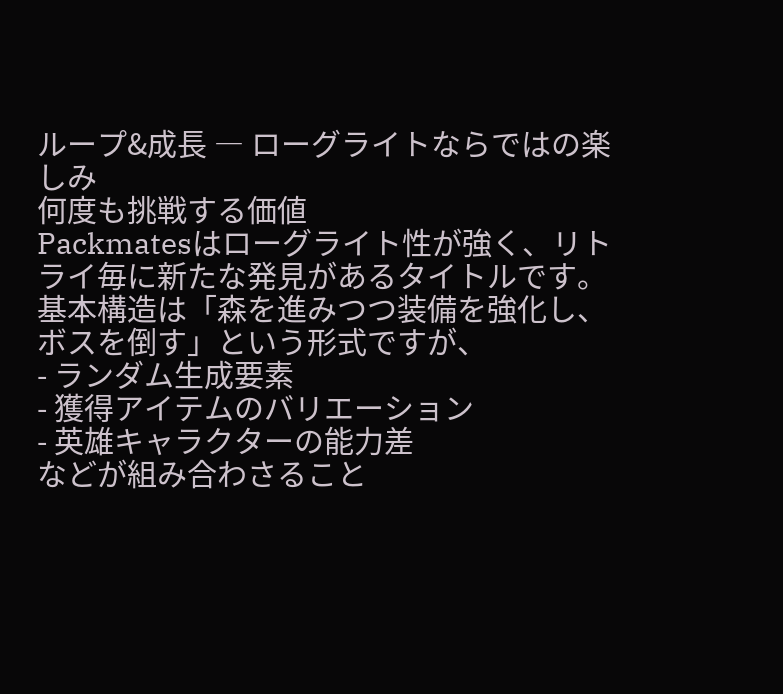ループ&成長 ― ローグライトならではの楽しみ
何度も挑戦する価値
Packmatesはローグライト性が強く、リトライ毎に新たな発見があるタイトルです。
基本構造は「森を進みつつ装備を強化し、ボスを倒す」という形式ですが、
- ランダム生成要素
- 獲得アイテムのバリエーション
- 英雄キャラクターの能力差
などが組み合わさること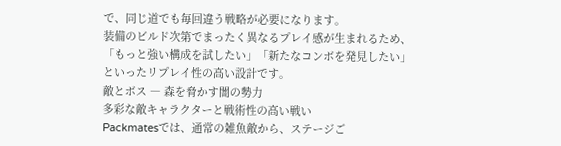で、同じ道でも毎回違う戦略が必要になります。
装備のビルド次第でまったく異なるプレイ感が生まれるため、
「もっと強い構成を試したい」「新たなコンボを発見したい」
といったリプレイ性の高い設計です。
敵とボス ― 森を脅かす闇の勢力
多彩な敵キャラクターと戦術性の高い戦い
Packmatesでは、通常の雑魚敵から、ステージご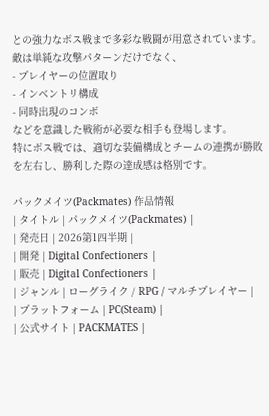との強力なボス戦まで多彩な戦闘が用意されています。
敵は単純な攻撃パターンだけでなく、
- プレイヤーの位置取り
- インベントリ構成
- 同時出現のコンボ
などを意識した戦術が必要な相手も登場します。
特にボス戦では、適切な装備構成とチームの連携が勝敗を左右し、勝利した際の達成感は格別です。

パックメイツ(Packmates) 作品情報
| タイトル | パックメイツ(Packmates) |
| 発売日 | 2026第1四半期 |
| 開発 | Digital Confectioners |
| 販売 | Digital Confectioners |
| ジャンル | ローグライク / RPG / マルチプレイヤー |
| プラットフォーム | PC(Steam) |
| 公式サイト | PACKMATES |